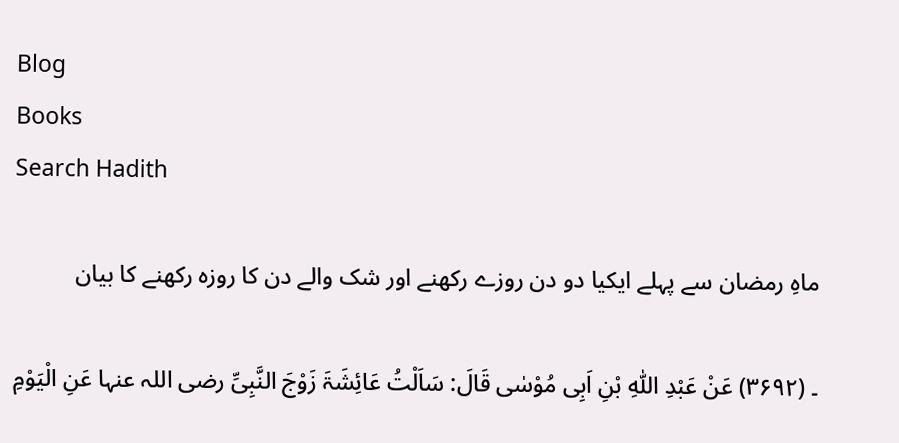Blog
Books
Search Hadith

ماہِ رمضان سے پہلے ایکیا دو دن روزے رکھنے اور شک والے دن کا روزہ رکھنے کا بیان

۔ (۳۶۹۲) عَنْ عَبْدِ اللّٰہِ بْنِ اَبِی مُوْسٰی قَالَ: سَاَلْتُ عَائِشَۃَ زَوْجَ النَّبِیِّ ‌رضی ‌اللہ ‌عنہا عَنِ الْیَوْمِ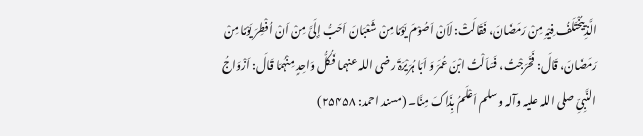الَّذِییُخْتَلَفُ فِیْہِ مِنْ رَمَضَانَ، فَقَالَتْ: لَاَنْ اَصُوْمَ یَوْمًا مِنْ شَعْبَانَ اَحَبُّ إِلَیَّ مِنْ اَنْ اُفْطِرَ یَوْمًا مِنْ رَمَضَانَ، قَالَ: فَخَرَجْتُ، فَسَاَلْتُ ابْنَ عُمَرَ وَ اَبَا ہُرَیْرَۃَ ‌رضی ‌اللہ ‌عنہما فَکُلُّ وَاحِدٍ مِنْہُمَا قَالَ: اَزْوَاجُ النَّبِیِّ ‌صلی ‌اللہ ‌علیہ ‌وآلہ ‌وسلم اَعْلَمُ بِذَاکَ مِنَّا۔ (مسند احمد: ۲۵۴۵۸)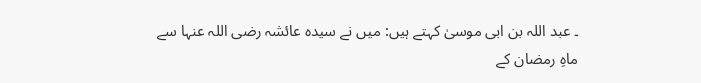۔ عبد اللہ بن ابی موسیٰ کہتے ہیں: میں نے سیدہ عائشہ ‌رضی ‌اللہ ‌عنہا سے ماہِ رمضان کے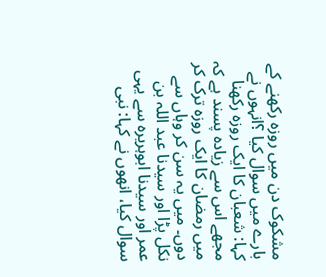مشکوک دن میں روزہ رکھنے کے بارے میں سوال کیا ؟انہوں نے کہا: شعبان کا ایک روزہ رکھنا مجھے اس سے زیادہ پسند ہے کہ میں رمضان کا ایک روزہ ترک کر دوں۔ میں یہ سن کر وہاں سے نکل پڑا اور سیدنا عبد اللہ بن عمر اور سیدنا ابوہریرہ سے یہی سوال کیا، انھوں نے کہا: نبی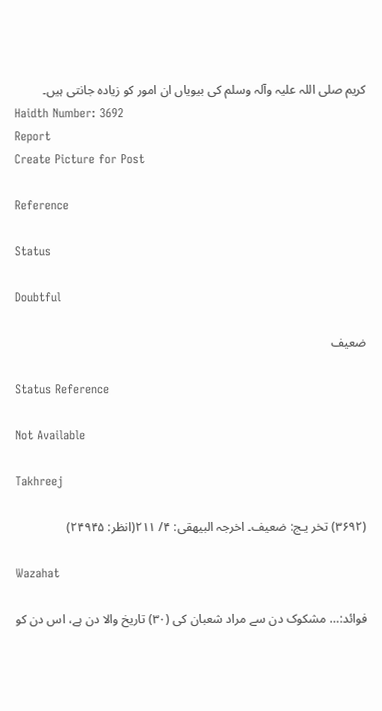کریم ‌صلی ‌اللہ ‌علیہ ‌وآلہ ‌وسلم کی بیویاں ان امور کو زیادہ جانتی ہیں۔
Haidth Number: 3692
Report
Create Picture for Post

Reference

Status

Doubtful

ضعیف

Status Reference

Not Available

Takhreej

(۳۶۹۲) تخر یـج: ضعیف۔ اخرجہ البیھقی: ۴/ ۲۱۱(انظر: ۲۴۹۴۵)

Wazahat

فوائد:… مشکوک دن سے مراد شعبان کی (۳۰) تاریخ والا دن ہے، اس دن کو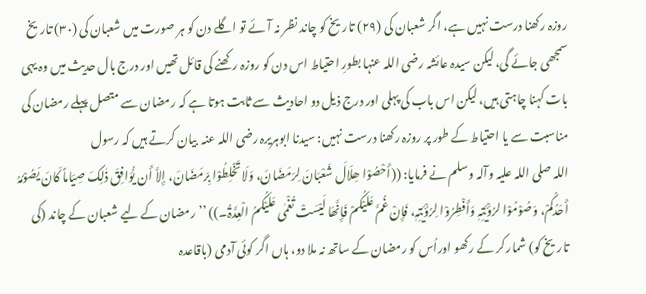روزہ رکھنا درست نہیں ہے، اگر شعبان کی (۲۹) تاریخ کو چاند نظر نہ آئے تو اگلے دن کو ہر صورت میں شعبان کی (۳۰) تاریخ سمجھی جائے گی، لیکن سیدہ عائشہ ‌رضی ‌اللہ ‌عنہا بطورِ احتیاط اس دن کو روزہ رکھنے کی قائل تھیں اور درج بال حدیث میں وہ یہی بات کہنا چاہتی ہیں، لیکن اس باب کی پہلی اور درج ذیل دو احادیث سے ثابت ہوتا ہے کہ رمضان سے متصل پہلے رمضان کی مناسبت سے یا احتیاط کے طور پر روزہ رکھنا درست نہیں: سیدنا ابوہریرہ ‌رضی ‌اللہ ‌عنہ ‌ بیان کرتے ہیں کہ رسول اللہ ‌صلی ‌اللہ ‌علیہ ‌وآلہ ‌وسلم نے فرمایا: ((أَحْصُوْا ھِلَالَ شَعْبَانَ لِرَمَضَانَ، وَلَا تَخْلِطُوْا بِرَمَضَانَ، إِلاَّ أَن یُّوَافِقَ ذٰلِکَ صِیَاماً کَانَ یَصُوْمُہُ أَحَدُکُمْ، وَصُوْمُوْا لرُؤْیَتِہٖ وَأَفْطِرُوْا لِرُؤْیَتِہٖ، فَإِنْ غُمَّ عَلَیْکُمْ فَإِنَّھَا لَیْسَتْ تُغْمٰی عَلَیْکُمُ الْعِدَّۃُ۔)) ’’رمضان کے لیے شعبان کے چاند (کی تاریخ کو) شمار کر کے رکھو اوراُس کو رمضان کے ساتھ نہ ملا دو، ہاں اگر کوئی آدمی (باقاعدہ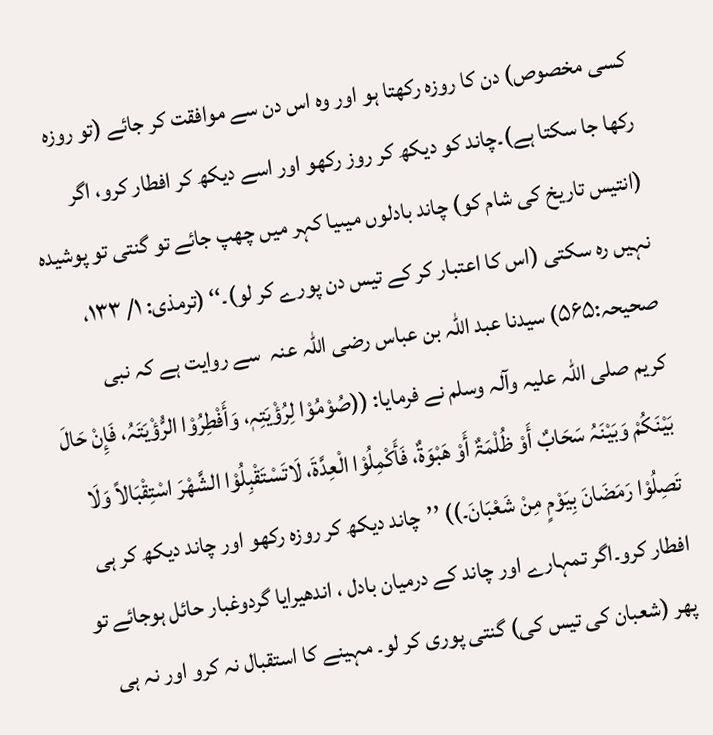کسی مخصوص) دن کا روزہ رکھتا ہو اور وہ اس دن سے موافقت کر جائے (تو روزہ رکھا جا سکتا ہے)۔چاند کو دیکھ کر روز رکھو اور اسے دیکھ کر افطار کرو، اگر (انتیس تاریخ کی شام کو) چاند بادلوں میںیا کہر میں چھپ جائے تو گنتی تو پوشیدہ نہیں رہ سکتی (اس کا اعتبار کر کے تیس دن پورے کر لو)۔‘‘ (ترمذی: ۱/ ۱۳۳، صحیحہ:۵۶۵) سیدنا عبد اللہ بن عباس ‌رضی ‌اللہ ‌عنہ ‌ سے روایت ہے کہ نبی کریم ‌صلی ‌اللہ ‌علیہ ‌وآلہ ‌وسلم نے فرمایا: ((صُوْمُوْا لِرُؤْیَتِہٖ، وَأَفْطِرُوْا الرُّؤْیَتَہُ، فَإِنْ حَالَ بَیْنَکُمْ وَبَیْنَہُ سَحَابٌ أَوْ ظُلْمَۃٌ أَوْ ھَبْوَۃٌ، فَأَکْمِلُوْا الْعِدَّۃَ، لَاتَسْتَقْبِلُوْا الشَّھْرَ اسْتِقْبَالاً وَلَا تَصِلُوْا رَمَضَانَ بِیَوْمٍ مِنْ شَعْبَانَ۔)) ’’چاند دیکھ کر روزہ رکھو اور چاند دیکھ کر ہی افطار کرو۔اگر تمہارے اور چاند کے درمیان بادل ، اندھیرایا گردوغبار حائل ہوجائے تو پھر (شعبان کی تیس کی) گنتی پوری کر لو۔ مہینے کا استقبال نہ کرو اور نہ ہی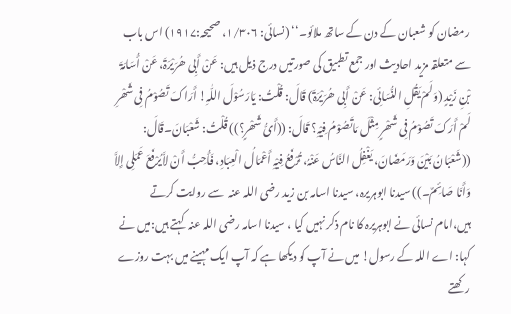رمضان کو شعبان کے دن کے ساتھ ملائو۔‘‘ (نسائی: ۱/۳۰۶، صحیحہ:۱۹۱۷) اس باب سے متعلقہ مزید احادیث اور جمع تطبیق کی صورتیں درج ذیل ہیں: عَنْ أَبِی ھُرَیْرَۃَ، عَنْ أُسَامَۃَ بْنِ زَیْدٍ (وَلَمْ یَقُلِ النُّسَائِی: عَنْ أَبِی ھُرَیْرَۃَ) قَالَ: قُلْتُ: یَارَسُوْلَ اللّٰہِ! أَرَاکَ تَصُوْمُ فِی شَھْرِ لَمْ أَرَکَ تَصُوْمُ فِی شَھْرٍ مِثْلَ مَاتَصُوْمُ فِیْہِ؟ قَالَ: ((أَیُّ شَھْرٍ؟)) قُلْتُ: شَعْبَانَ۔قَالَ: ((شَعْبَانُ بَیْنَ وَرَمَضَانَ، یَغْفِلُ النَّاسُ عَنْہُ، تُرْفَعُ فِیْہِ أَعْمَالُ الْعِبَادِ، فَأُحِبُّ أَنْ لاَّیُرْفَعَ عَمَلِی إِلاَّ وَأَنَا صَائِمٌ۔)) سیدنا ابوہریرہ، سیدنا اسامہ بن زید ‌رضی ‌اللہ ‌عنہ ‌ سے روایت کرتے ہیں،امام نسائی نے ابوہریرہ کا نام ذکر نہیں کیا ، سیدنا اسامہ ‌رضی ‌اللہ ‌عنہ ‌ کہتے ہیں:میں نے کہا: اے اللہ کے رسول! میں نے آپ کو دیکھا ہے کہ آپ ایک مہینے میں بہت روزے رکھتے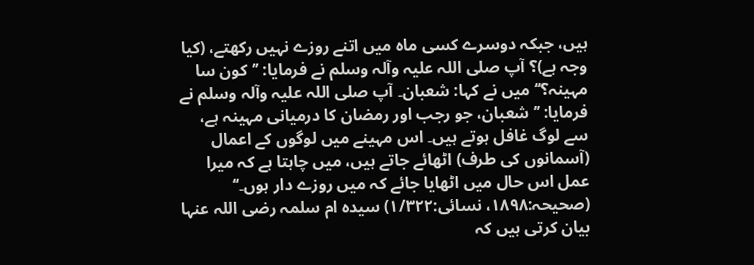ہیں، جبکہ دوسرے کسی ماہ میں اتنے روزے نہیں رکھتے، (کیا وجہ ہے)؟ آپ ‌صلی ‌اللہ ‌علیہ ‌وآلہ ‌وسلم نے فرمایا: ’’کون سا مہینہ؟‘‘ میں نے کہا: شعبان۔ آپ ‌صلی ‌اللہ ‌علیہ ‌وآلہ ‌وسلم نے فرمایا: ’’شعبان، جو رجب اور رمضان کا درمیانی مہینہ ہے، سے لوگ غافل ہوتے ہیں۔ اس مہینے میں لوگوں کے اعمال (آسمانوں کی طرف) اٹھائے جاتے ہیں، میں چاہتا ہے کہ میرا عمل اس حال میں اٹھایا جائے کہ میں روزے دار ہوں۔‘‘ (صحیحہ:۱۸۹۸، نسائی:۱/۳۲۲) سیدہ ام سلمہ ‌رضی ‌اللہ ‌عنہا بیان کرتی ہیں کہ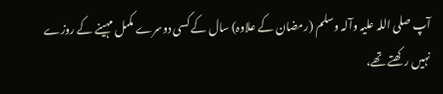آپ ‌صلی ‌اللہ ‌علیہ ‌وآلہ ‌وسلم (رمضان کے علاوہ) سال کے کسی دوسرے مکمل مہینے کے روزے نہیں رکھتے تھے،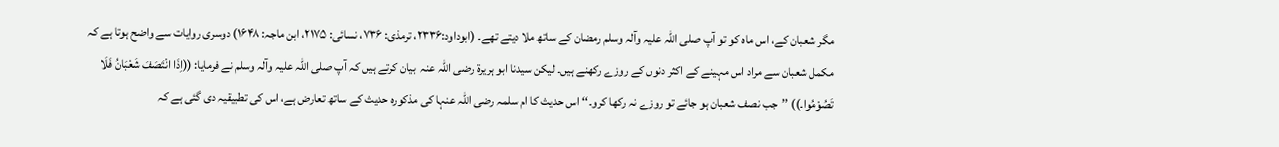مگر شعبان کے، اس ماہ کو تو آپ ‌صلی ‌اللہ ‌علیہ ‌وآلہ ‌وسلم رمضان کے ساتھ ملا دیتے تھے۔ (ابوداود:۲۳۳۶، ترمذی: ۷۳۶، نسائی: ۲۱۷۵، ابن ماجہ: ۱۶۴۸) دوسری روایات سے واضح ہوتا ہے کہ مکمل شعبان سے مراد اس مہینے کے اکثر دنوں کے روزے رکھنے ہیں۔ لیکن سیدنا ابو ہریرۃ ‌رضی ‌اللہ ‌عنہ ‌ بیان کرتے ہیں کہ آپ ‌صلی ‌اللہ ‌علیہ ‌وآلہ ‌وسلم نے فرمایا: ((اِذَا انْتَصَفَ شَعْبَانُ فَلَا تَصُوْمُوا۔)) ’’جب نصف شعبان ہو جائے تو روزے نہ رکھا کرو۔‘‘ اس حدیث کا ام سلمہ ‌رضی ‌اللہ ‌عنہا کی مذکورہ حدیث کے ساتھ تعارض ہے، اس کی تطبیقیہ دی گئی ہے کہ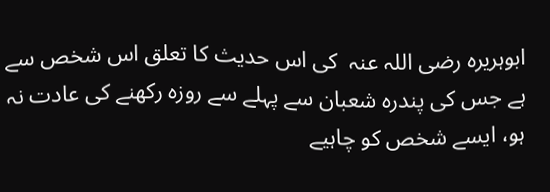ابوہریرہ ‌رضی ‌اللہ ‌عنہ ‌ کی اس حدیث کا تعلق اس شخص سے ہے جس کی پندرہ شعبان سے پہلے سے روزہ رکھنے کی عادت نہ ہو، ایسے شخص کو چاہیے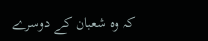کہ وہ شعبان کے دوسرے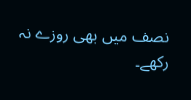نصف میں بھی روزے نہ رکھے۔